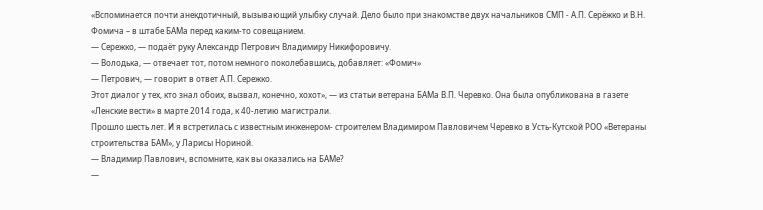«Вспоминается почти анекдотичный, вызывающий улыбку случай. Дело было при знакомстве двух начальников СМП - А.П. Серёжко и В.Н. Фомича – в штабе БАМа перед каким-то совещанием.
— Сережко, — подаёт руку Александр Петрович Владимиру Никифоровичу.
— Володька, — отвечает тот, потом немного поколебавшись, добавляет: «Фомич»
— Петрович, — говорит в ответ А.П. Сережко.
Этот диалог у тех, кто знал обоих, вызвал, конечно, хохот», — из статьи ветерана БАМа В.П. Черевко. Она была опубликована в газете «Ленские вести» в марте 2014 года, к 40-летию магистрали.
Прошло шесть лет. И я встретилась с известным инженером- строителем Владимиром Павловичем Черевко в Усть-Кутской РОО «Ветераны строительства БАМ», у Ларисы Нориной.
— Владимир Павлович, вспомните, как вы оказались на БАМе?
—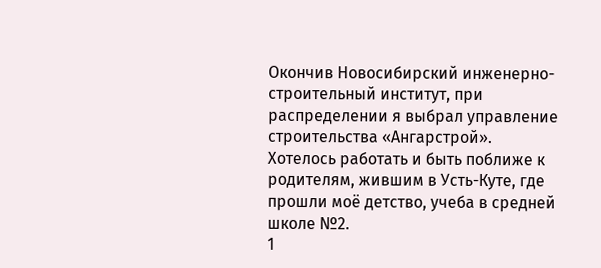Окончив Новосибирский инженерно-строительный институт, при распределении я выбрал управление строительства «Ангарстрой». Хотелось работать и быть поближе к родителям, жившим в Усть-Куте, где прошли моё детство, учеба в средней школе №2.
1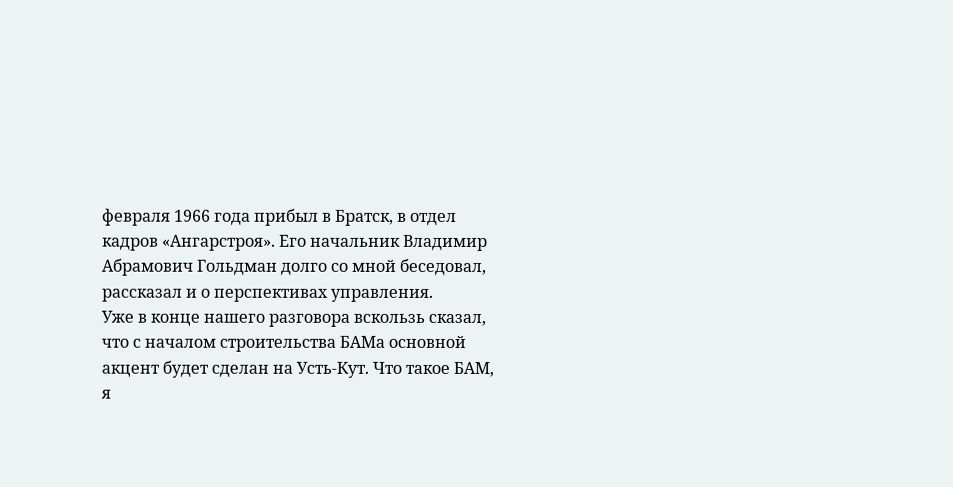февраля 1966 года прибыл в Братск, в отдел кадров «Ангарстроя». Его начальник Владимир Абрамович Гольдман долго со мной беседовал, рассказал и о перспективах управления.
Уже в конце нашего разговора вскользь сказал, что с началом строительства БАМа основной акцент будет сделан на Усть-Кут. Что такое БАМ, я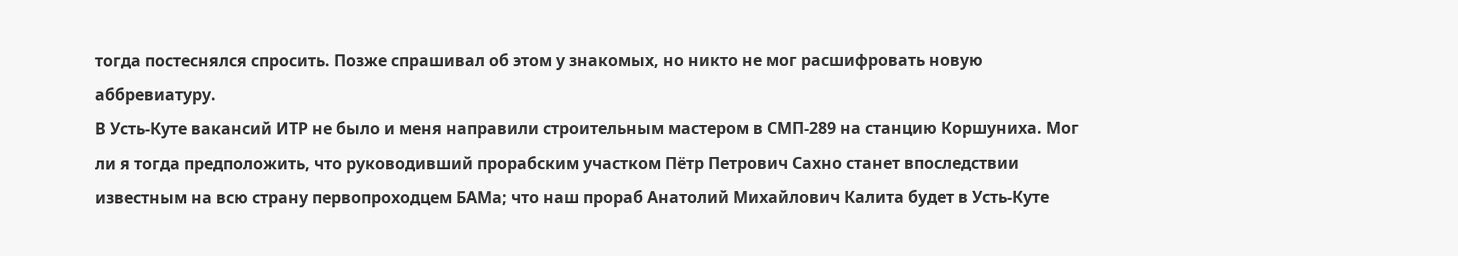тогда постеснялся спросить. Позже спрашивал об этом у знакомых, но никто не мог расшифровать новую аббревиатуру.
В Усть-Куте вакансий ИТР не было и меня направили строительным мастером в СМП-289 на станцию Коршуниха. Мог ли я тогда предположить, что руководивший прорабским участком Пётр Петрович Сахно станет впоследствии известным на всю страну первопроходцем БАМа; что наш прораб Анатолий Михайлович Калита будет в Усть-Куте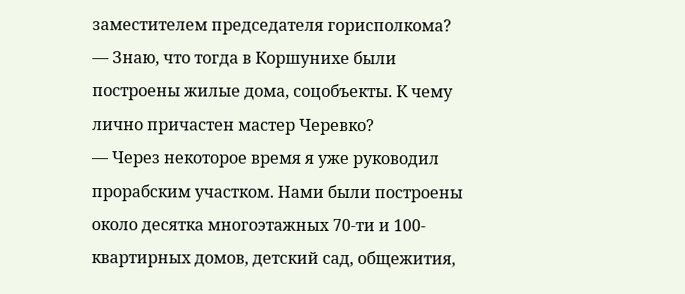заместителем председателя горисполкома?
— Знаю, что тогда в Коршунихе были построены жилые дома, соцобъекты. К чему лично причастен мастер Черевко?
— Через некоторое время я уже руководил прорабским участком. Нами были построены около десятка многоэтажных 70-ти и 100-квартирных домов, детский сад, общежития,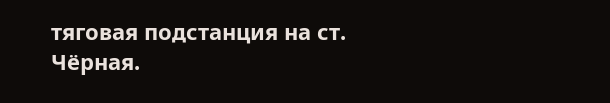тяговая подстанция на ст. Чёрная.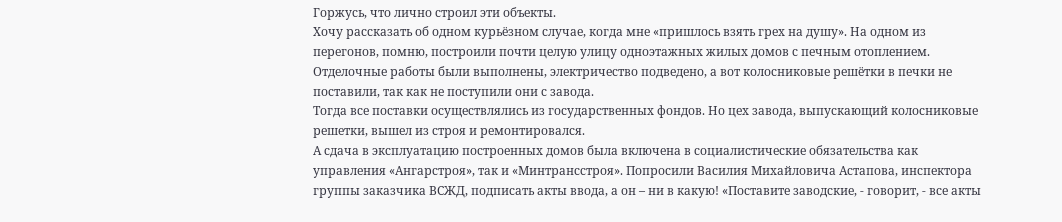Горжусь, что лично строил эти объекты.
Хочу рассказать об одном курьёзном случае, когда мне «пришлось взять грех на душу». На одном из перегонов, помню, построили почти целую улицу одноэтажных жилых домов с печным отоплением. Отделочные работы были выполнены, электричество подведено, а вот колосниковые решётки в печки не поставили, так как не поступили они с завода.
Тогда все поставки осуществлялись из государственных фондов. Но цех завода, выпускающий колосниковые решетки, вышел из строя и ремонтировался.
А сдача в эксплуатацию построенных домов была включена в социалистические обязательства как управления «Ангарстроя», так и «Минтрансстроя». Попросили Василия Михайловича Астапова, инспектора группы заказчика ВСЖД, подписать акты ввода, а он – ни в какую! «Поставите заводские, - говорит, - все акты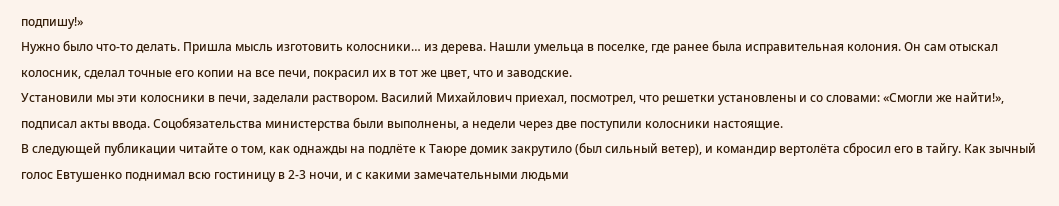подпишу!»
Нужно было что-то делать. Пришла мысль изготовить колосники… из дерева. Нашли умельца в поселке, где ранее была исправительная колония. Он сам отыскал колосник, сделал точные его копии на все печи, покрасил их в тот же цвет, что и заводские.
Установили мы эти колосники в печи, заделали раствором. Василий Михайлович приехал, посмотрел, что решетки установлены и со словами: «Смогли же найти!», подписал акты ввода. Соцобязательства министерства были выполнены, а недели через две поступили колосники настоящие.
В следующей публикации читайте о том, как однажды на подлёте к Таюре домик закрутило (был сильный ветер), и командир вертолёта сбросил его в тайгу. Как зычный голос Евтушенко поднимал всю гостиницу в 2-3 ночи, и с какими замечательными людьми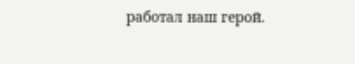работал наш герой.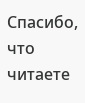Спасибо, что читаете